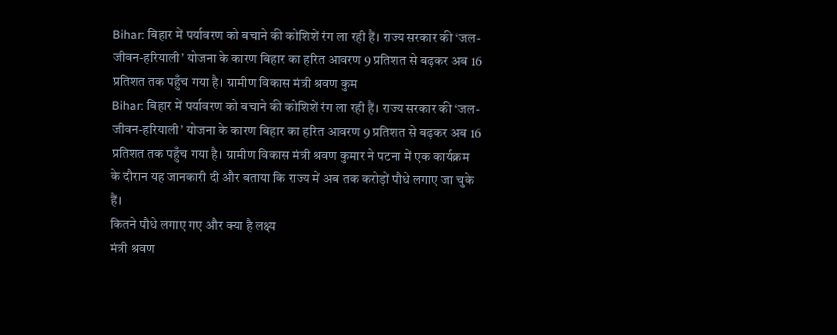Bihar: बिहार में पर्यावरण को बचाने की कोशिशें रंग ला रही हैं। राज्य सरकार की ‘जल-जीवन-हरियाली’ योजना के कारण बिहार का हरित आवरण 9 प्रतिशत से बढ़कर अब 16 प्रतिशत तक पहुँच गया है। ग्रामीण विकास मंत्री श्रवण कुम
Bihar: बिहार में पर्यावरण को बचाने की कोशिशें रंग ला रही हैं। राज्य सरकार की ‘जल-जीवन-हरियाली’ योजना के कारण बिहार का हरित आवरण 9 प्रतिशत से बढ़कर अब 16 प्रतिशत तक पहुँच गया है। ग्रामीण विकास मंत्री श्रवण कुमार ने पटना में एक कार्यक्रम के दौरान यह जानकारी दी और बताया कि राज्य में अब तक करोड़ों पौधे लगाए जा चुके हैं।
कितने पौधे लगाए गए और क्या है लक्ष्य
मंत्री श्रवण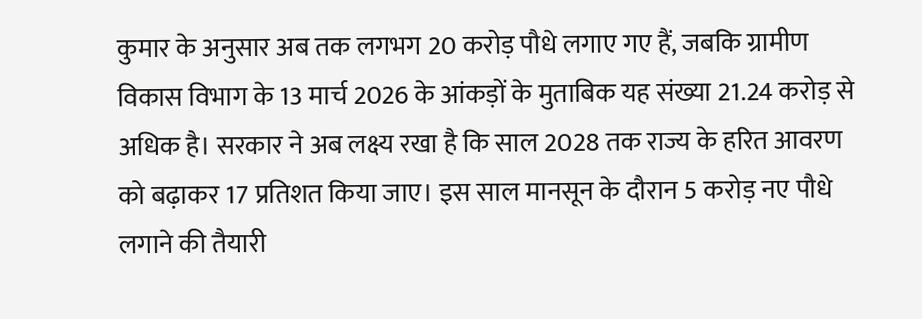कुमार के अनुसार अब तक लगभग 20 करोड़ पौधे लगाए गए हैं, जबकि ग्रामीण विकास विभाग के 13 मार्च 2026 के आंकड़ों के मुताबिक यह संख्या 21.24 करोड़ से अधिक है। सरकार ने अब लक्ष्य रखा है कि साल 2028 तक राज्य के हरित आवरण को बढ़ाकर 17 प्रतिशत किया जाए। इस साल मानसून के दौरान 5 करोड़ नए पौधे लगाने की तैयारी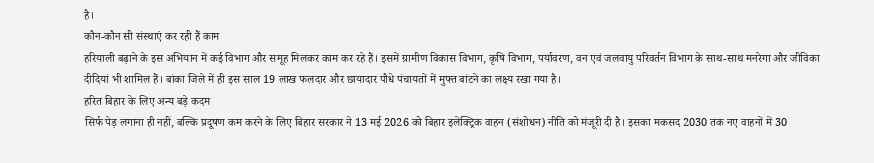है।
कौन-कौन सी संस्थाएं कर रही हैं काम
हरियाली बढ़ाने के इस अभियान में कई विभाग और समूह मिलकर काम कर रहे हैं। इसमें ग्रामीण विकास विभाग, कृषि विभाग, पर्यावरण, वन एवं जलवायु परिवर्तन विभाग के साथ-साथ मनरेगा और जीविका दीदियां भी शामिल हैं। बांका जिले में ही इस साल 19 लाख फलदार और छायादार पौधे पंचायतों में मुफ्त बांटने का लक्ष्य रखा गया है।
हरित बिहार के लिए अन्य बड़े कदम
सिर्फ पेड़ लगाना ही नहीं, बल्कि प्रदूषण कम करने के लिए बिहार सरकार ने 13 मई 2026 को बिहार इलेक्ट्रिक वाहन (संशोधन) नीति को मंजूरी दी है। इसका मकसद 2030 तक नए वाहनों में 30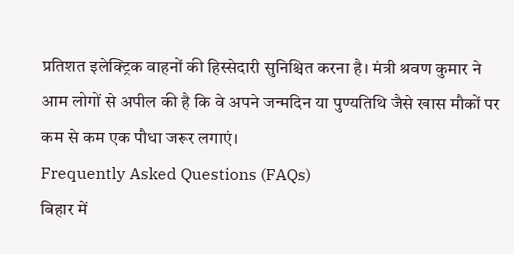प्रतिशत इलेक्ट्रिक वाहनों की हिस्सेदारी सुनिश्चित करना है। मंत्री श्रवण कुमार ने आम लोगों से अपील की है कि वे अपने जन्मदिन या पुण्यतिथि जैसे खास मौकों पर कम से कम एक पौधा जरूर लगाएं।
Frequently Asked Questions (FAQs)
बिहार में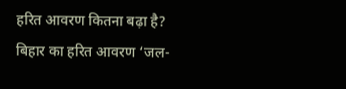हरित आवरण कितना बढ़ा है?
बिहार का हरित आवरण ‘जल-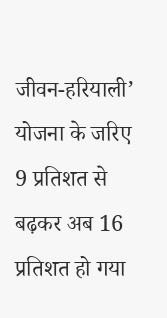जीवन-हरियाली’ योजना के जरिए 9 प्रतिशत से बढ़कर अब 16 प्रतिशत हो गया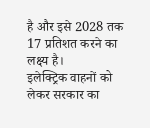है और इसे 2028 तक 17 प्रतिशत करने का लक्ष्य है।
इलेक्ट्रिक वाहनों को लेकर सरकार का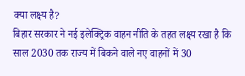क्या लक्ष्य है?
बिहार सरकार ने नई इलेक्ट्रिक वाहन नीति के तहत लक्ष्य रखा है कि साल 2030 तक राज्य में बिकने वाले नए वाहनों में 30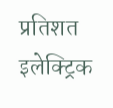प्रतिशत इलेक्ट्रिक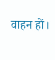वाहन हों।